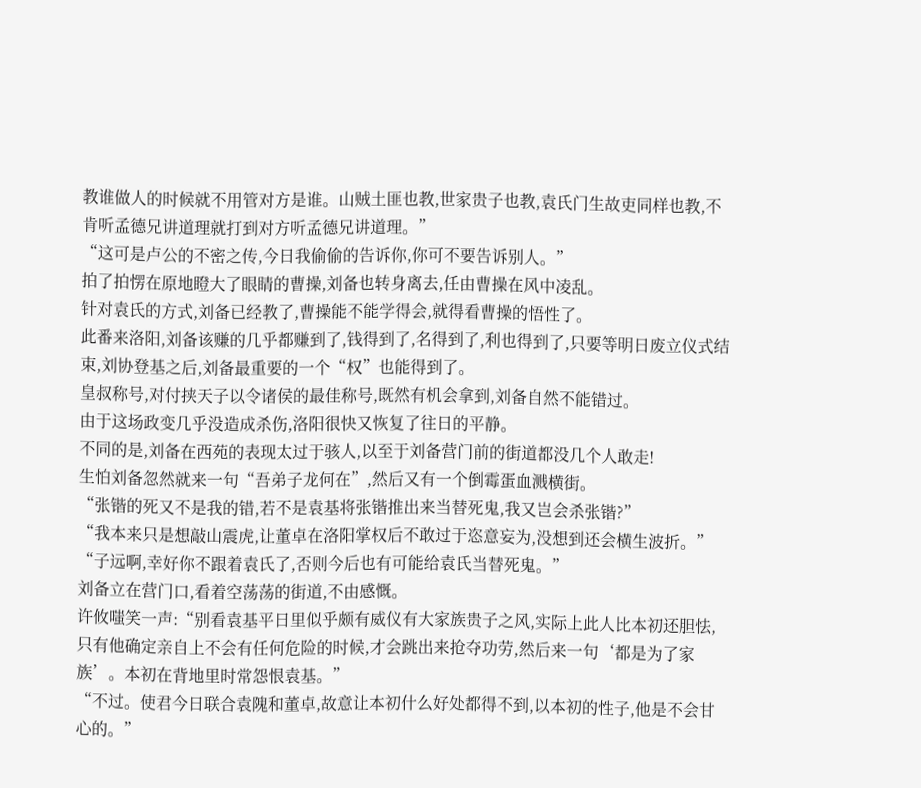教谁做人的时候就不用管对方是谁。山贼土匪也教,世家贵子也教,袁氏门生故吏同样也教,不肯听孟德兄讲道理就打到对方听孟德兄讲道理。”
“这可是卢公的不密之传,今日我偷偷的告诉你,你可不要告诉别人。”
拍了拍愣在原地瞪大了眼睛的曹操,刘备也转身离去,任由曹操在风中凌乱。
针对袁氏的方式,刘备已经教了,曹操能不能学得会,就得看曹操的悟性了。
此番来洛阳,刘备该赚的几乎都赚到了,钱得到了,名得到了,利也得到了,只要等明日废立仪式结束,刘协登基之后,刘备最重要的一个“权”也能得到了。
皇叔称号,对付挟天子以令诸侯的最佳称号,既然有机会拿到,刘备自然不能错过。
由于这场政变几乎没造成杀伤,洛阳很快又恢复了往日的平静。
不同的是,刘备在西苑的表现太过于骇人,以至于刘备营门前的街道都没几个人敢走!
生怕刘备忽然就来一句“吾弟子龙何在”,然后又有一个倒霉蛋血溅横街。
“张锴的死又不是我的错,若不是袁基将张锴推出来当替死鬼,我又岂会杀张锴?”
“我本来只是想敲山震虎,让董卓在洛阳掌权后不敢过于恣意妄为,没想到还会横生波折。”
“子远啊,幸好你不跟着袁氏了,否则今后也有可能给袁氏当替死鬼。”
刘备立在营门口,看着空荡荡的街道,不由感慨。
许攸嗤笑一声:“别看袁基平日里似乎颇有威仪有大家族贵子之风,实际上此人比本初还胆怯,只有他确定亲自上不会有任何危险的时候,才会跳出来抢夺功劳,然后来一句‘都是为了家族’。本初在背地里时常怨恨袁基。”
“不过。使君今日联合袁隗和董卓,故意让本初什么好处都得不到,以本初的性子,他是不会甘心的。”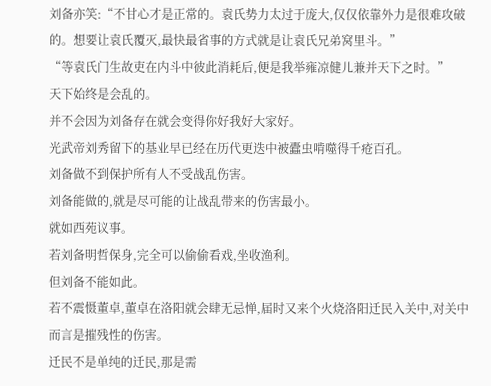刘备亦笑:“不甘心才是正常的。袁氏势力太过于庞大,仅仅依靠外力是很难攻破的。想要让袁氏覆灭,最快最省事的方式就是让袁氏兄弟窝里斗。”
“等袁氏门生故吏在内斗中彼此消耗后,便是我举雍凉健儿兼并天下之时。”
天下始终是会乱的。
并不会因为刘备存在就会变得你好我好大家好。
光武帝刘秀留下的基业早已经在历代更迭中被蠹虫啃噬得千疮百孔。
刘备做不到保护所有人不受战乱伤害。
刘备能做的,就是尽可能的让战乱带来的伤害最小。
就如西苑议事。
若刘备明哲保身,完全可以偷偷看戏,坐收渔利。
但刘备不能如此。
若不震慑董卓,董卓在洛阳就会肆无忌惮,届时又来个火烧洛阳迁民入关中,对关中而言是摧残性的伤害。
迁民不是单纯的迁民,那是需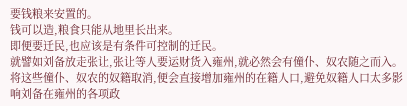要钱粮来安置的。
钱可以造,粮食只能从地里长出来。
即便要迁民,也应该是有条件可控制的迁民。
就譬如刘备放走张让,张让等人要运财货入雍州,就必然会有僮仆、奴农随之而入。
将这些僮仆、奴农的奴籍取消,便会直接增加雍州的在籍人口,避免奴籍人口太多影响刘备在雍州的各项政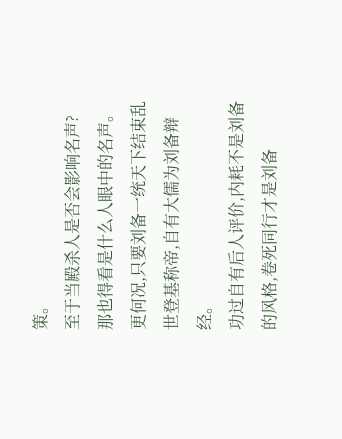策。
至于当殿杀人是否会影响名声?
那也得看是什么人眼中的名声。
更何况,只要刘备一统天下结束乱世登基称帝,自有大儒为刘备辩经。
功过自有后人评价,内耗不是刘备的风格,卷死同行才是刘备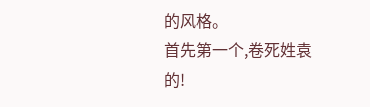的风格。
首先第一个,卷死姓袁的!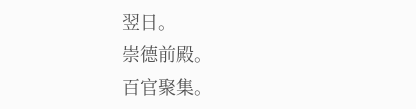翌日。
崇德前殿。
百官聚集。